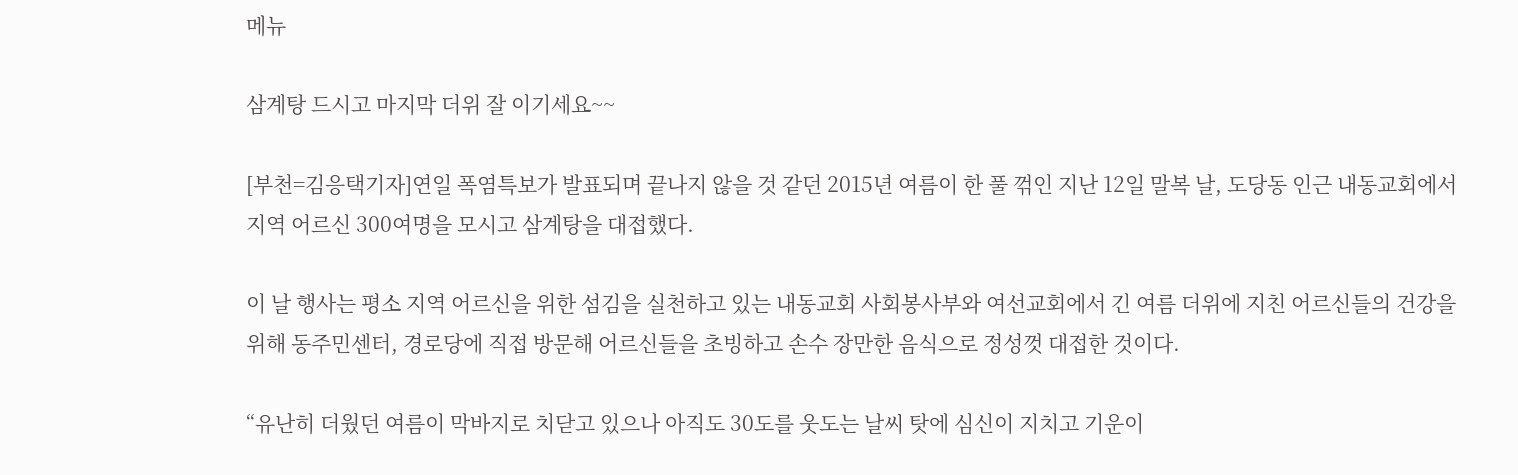메뉴

삼계탕 드시고 마지막 더위 잘 이기세요~~

[부천=김응택기자]연일 폭염특보가 발표되며 끝나지 않을 것 같던 2015년 여름이 한 풀 꺾인 지난 12일 말복 날, 도당동 인근 내동교회에서 지역 어르신 300여명을 모시고 삼계탕을 대접했다.

이 날 행사는 평소 지역 어르신을 위한 섬김을 실천하고 있는 내동교회 사회봉사부와 여선교회에서 긴 여름 더위에 지친 어르신들의 건강을 위해 동주민센터, 경로당에 직접 방문해 어르신들을 초빙하고 손수 장만한 음식으로 정성껏 대접한 것이다.

“유난히 더웠던 여름이 막바지로 치닫고 있으나 아직도 30도를 웃도는 날씨 탓에 심신이 지치고 기운이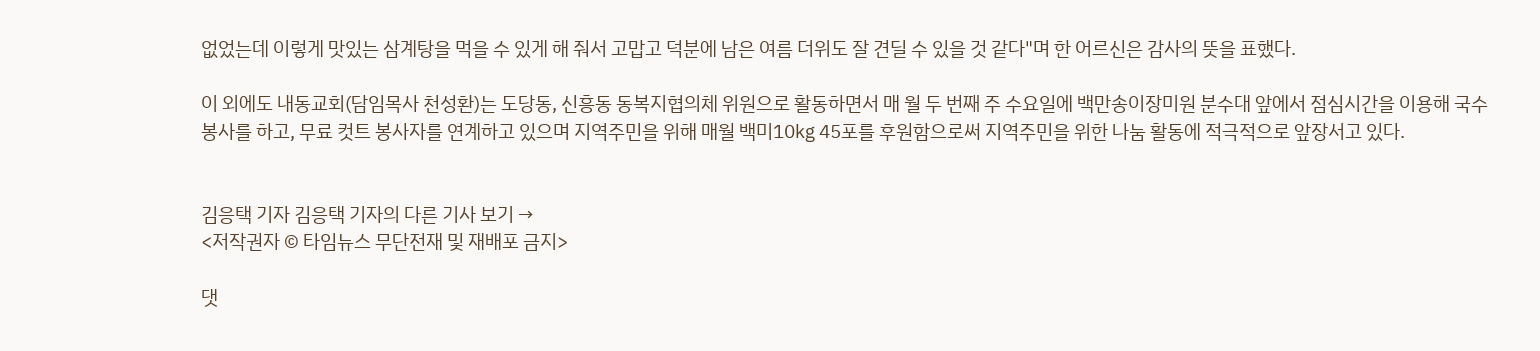없었는데 이렇게 맛있는 삼계탕을 먹을 수 있게 해 줘서 고맙고 덕분에 남은 여름 더위도 잘 견딜 수 있을 것 같다"며 한 어르신은 감사의 뜻을 표했다.

이 외에도 내동교회(담임목사 천성환)는 도당동, 신흥동 동복지협의체 위원으로 활동하면서 매 월 두 번째 주 수요일에 백만송이장미원 분수대 앞에서 점심시간을 이용해 국수 봉사를 하고, 무료 컷트 봉사자를 연계하고 있으며 지역주민을 위해 매월 백미10㎏ 45포를 후원함으로써 지역주민을 위한 나눔 활동에 적극적으로 앞장서고 있다.


김응택 기자 김응택 기자의 다른 기사 보기 →
<저작권자 © 타임뉴스 무단전재 및 재배포 금지>

댓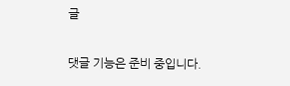글

댓글 기능은 준비 중입니다.